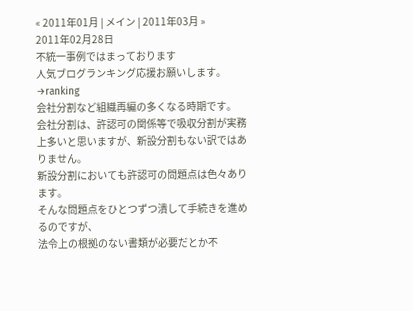« 2011年01月 | メイン | 2011年03月 »
2011年02月28日
不統一事例ではまっております
人気ブログランキング応援お願いします。→ranking
会社分割など組織再編の多くなる時期です。
会社分割は、許認可の関係等で吸収分割が実務上多いと思いますが、新設分割もない訳ではありません。
新設分割においても許認可の問題点は色々あります。
そんな問題点をひとつずつ潰して手続きを進めるのですが、
法令上の根拠のない書類が必要だとか不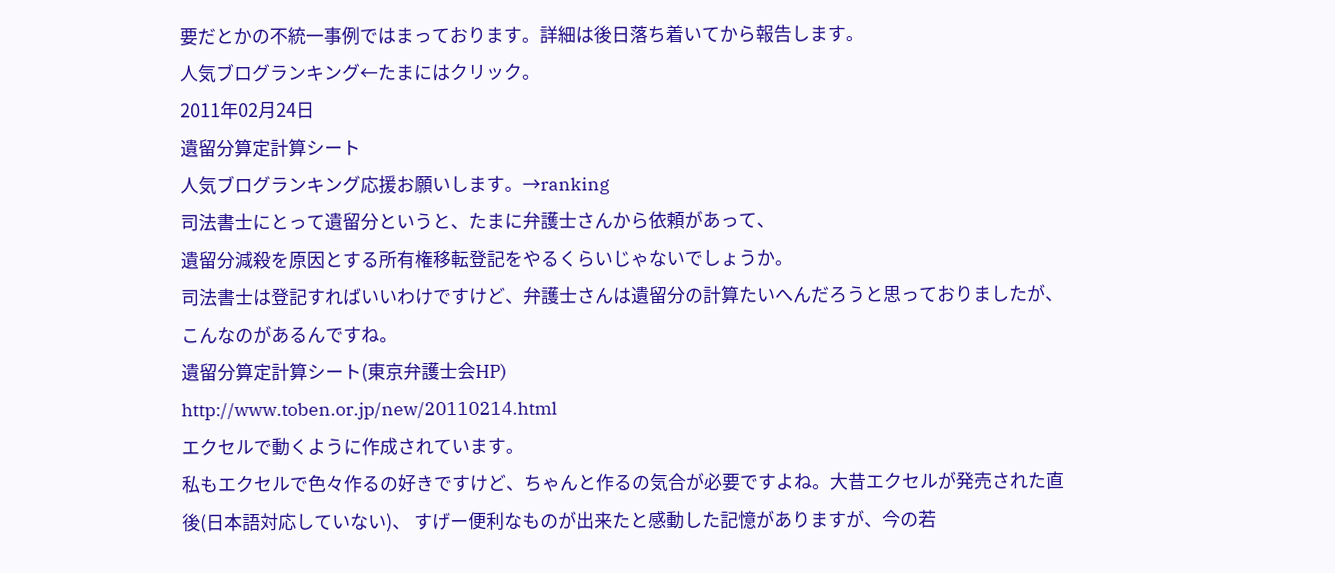要だとかの不統一事例ではまっております。詳細は後日落ち着いてから報告します。
人気ブログランキング←たまにはクリック。
2011年02月24日
遺留分算定計算シート
人気ブログランキング応援お願いします。→ranking
司法書士にとって遺留分というと、たまに弁護士さんから依頼があって、
遺留分減殺を原因とする所有権移転登記をやるくらいじゃないでしょうか。
司法書士は登記すればいいわけですけど、弁護士さんは遺留分の計算たいへんだろうと思っておりましたが、こんなのがあるんですね。
遺留分算定計算シート(東京弁護士会HP)
http://www.toben.or.jp/new/20110214.html
エクセルで動くように作成されています。
私もエクセルで色々作るの好きですけど、ちゃんと作るの気合が必要ですよね。大昔エクセルが発売された直後(日本語対応していない)、 すげー便利なものが出来たと感動した記憶がありますが、今の若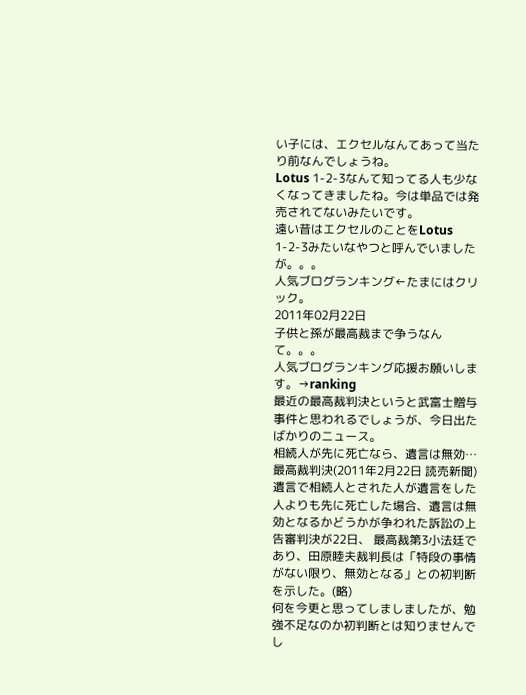い子には、エクセルなんてあって当たり前なんでしょうね。
Lotus 1-2-3なんて知ってる人も少なくなってきましたね。今は単品では発売されてないみたいです。
遠い昔はエクセルのことをLotus 1-2-3みたいなやつと呼んでいましたが。。。
人気ブログランキング←たまにはクリック。
2011年02月22日
子供と孫が最高裁まで争うなんて。。。
人気ブログランキング応援お願いします。→ranking
最近の最高裁判決というと武富士贈与事件と思われるでしょうが、今日出たばかりのニュース。
相続人が先に死亡なら、遺言は無効… 最高裁判決(2011年2月22日 読売新聞)
遺言で相続人とされた人が遺言をした人よりも先に死亡した場合、遺言は無効となるかどうかが争われた訴訟の上告審判決が22日、 最高裁第3小法廷であり、田原睦夫裁判長は「特段の事情がない限り、無効となる」との初判断を示した。(略)
何を今更と思ってしましましたが、勉強不足なのか初判断とは知りませんでし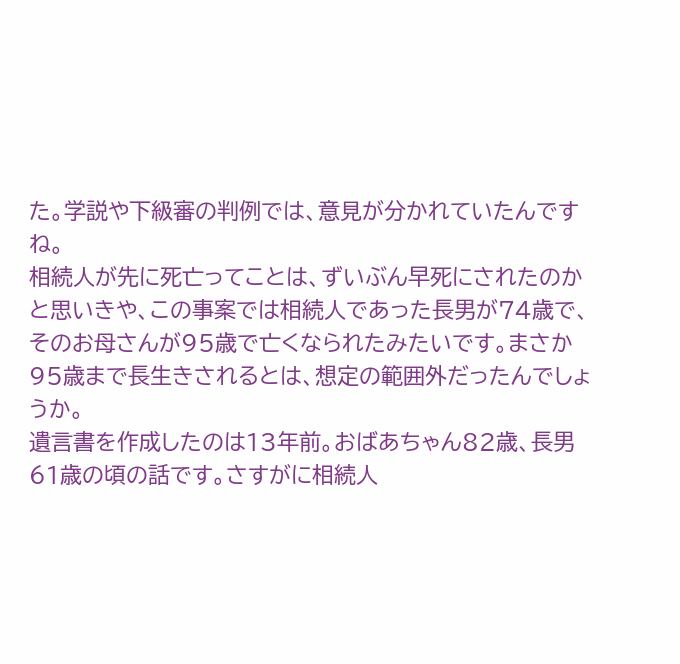た。学説や下級審の判例では、意見が分かれていたんですね。
相続人が先に死亡ってことは、ずいぶん早死にされたのかと思いきや、この事案では相続人であった長男が74歳で、 そのお母さんが95歳で亡くなられたみたいです。まさか95歳まで長生きされるとは、想定の範囲外だったんでしょうか。
遺言書を作成したのは13年前。おばあちゃん82歳、長男61歳の頃の話です。さすがに相続人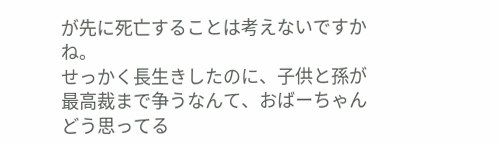が先に死亡することは考えないですかね。
せっかく長生きしたのに、子供と孫が最高裁まで争うなんて、おばーちゃんどう思ってる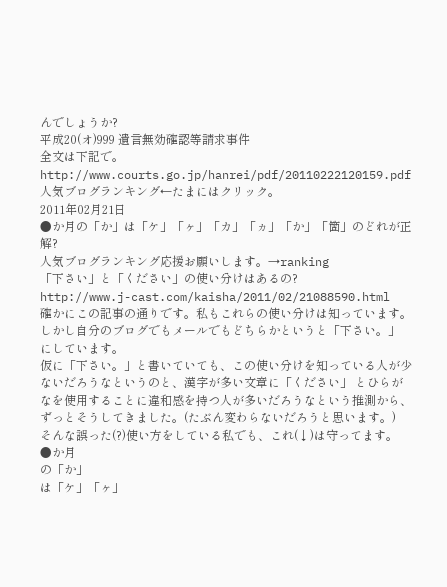んでしょうか?
平成20(オ)999 遺言無効確認等請求事件
全文は下記で。
http://www.courts.go.jp/hanrei/pdf/20110222120159.pdf
人気ブログランキング←たまにはクリック。
2011年02月21日
●か月の「か」は「ケ」「ヶ」「カ」「ヵ」「か」「箇」のどれが正解?
人気ブログランキング応援お願いします。→ranking
「下さい」と「ください」の使い分けはあるの?
http://www.j-cast.com/kaisha/2011/02/21088590.html
確かにこの記事の通りです。私もこれらの使い分けは知っています。しかし自分のブログでもメールでもどちらかというと「下さい。」 にしています。
仮に「下さい。」と書いていても、この使い分けを知っている人が少ないだろうなというのと、漢字が多い文章に「ください」 とひらがなを使用することに違和感を持つ人が多いだろうなという推測から、ずっとそうしてきました。(たぶん変わらないだろうと思います。)
そんな誤った(?)使い方をしている私でも、これ(↓)は守ってます。
●か月
の「か」
は「ケ」「ヶ」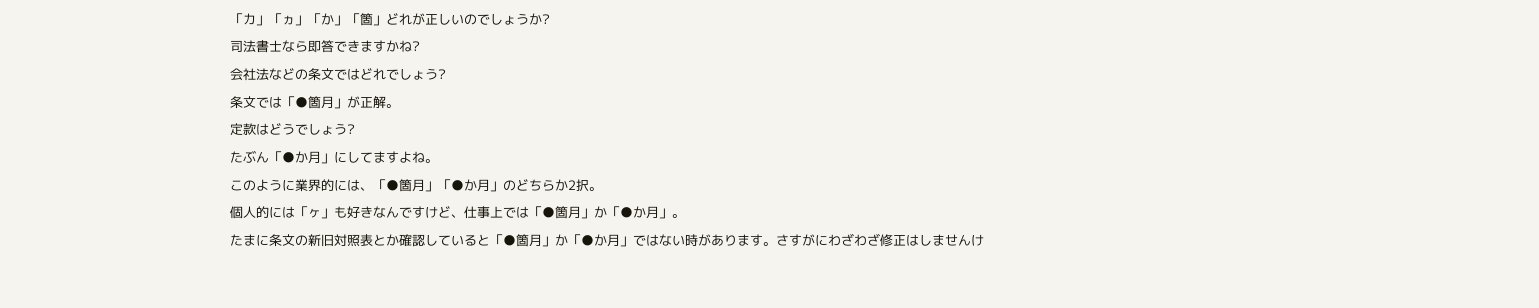「カ」「ヵ」「か」「箇」どれが正しいのでしょうか?
司法書士なら即答できますかね?
会社法などの条文ではどれでしょう?
条文では「●箇月」が正解。
定款はどうでしょう?
たぶん「●か月」にしてますよね。
このように業界的には、「●箇月」「●か月」のどちらか2択。
個人的には「ヶ」も好きなんですけど、仕事上では「●箇月」か「●か月」。
たまに条文の新旧対照表とか確認していると「●箇月」か「●か月」ではない時があります。さすがにわざわざ修正はしませんけ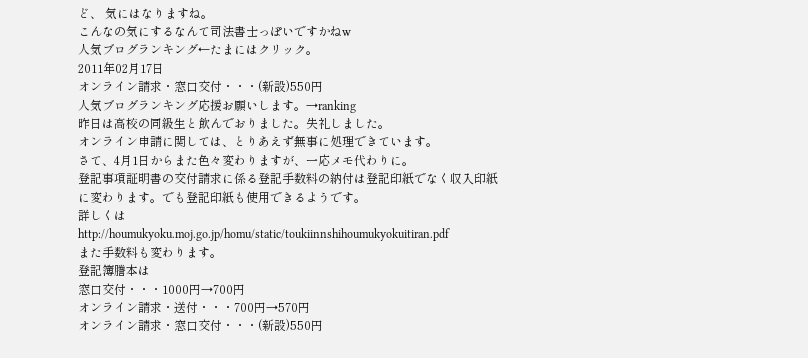ど、 気にはなりますね。
こんなの気にするなんて司法書士っぽいですかねw
人気ブログランキング←たまにはクリック。
2011年02月17日
オンライン請求・窓口交付・・・(新設)550円
人気ブログランキング応援お願いします。→ranking
昨日は高校の同級生と飲んでおりました。失礼しました。
オンライン申請に関しては、とりあえず無事に処理できています。
さて、4月1日からまた色々変わりますが、一応メモ代わりに。
登記事項証明書の交付請求に係る登記手数料の納付は登記印紙でなく収入印紙に変わります。でも登記印紙も使用できるようです。
詳しくは
http://houmukyoku.moj.go.jp/homu/static/toukiinnshihoumukyokuitiran.pdf
また手数料も変わります。
登記簿謄本は
窓口交付・・・1000円→700円
オンライン請求・送付・・・700円→570円
オンライン請求・窓口交付・・・(新設)550円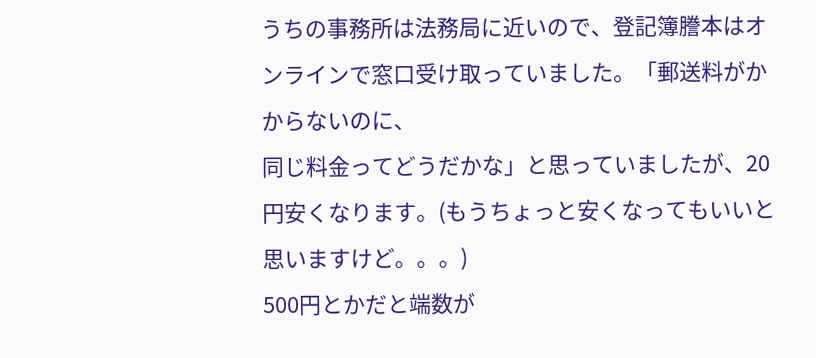うちの事務所は法務局に近いので、登記簿謄本はオンラインで窓口受け取っていました。「郵送料がかからないのに、
同じ料金ってどうだかな」と思っていましたが、20円安くなります。(もうちょっと安くなってもいいと思いますけど。。。)
500円とかだと端数が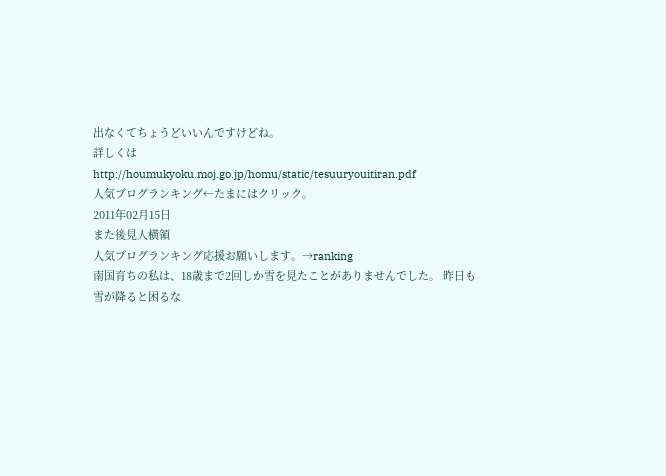出なくてちょうどいいんですけどね。
詳しくは
http://houmukyoku.moj.go.jp/homu/static/tesuuryouitiran.pdf
人気ブログランキング←たまにはクリック。
2011年02月15日
また後見人横領
人気ブログランキング応援お願いします。→ranking
南国育ちの私は、18歳まで2回しか雪を見たことがありませんでした。 昨日も雪が降ると困るな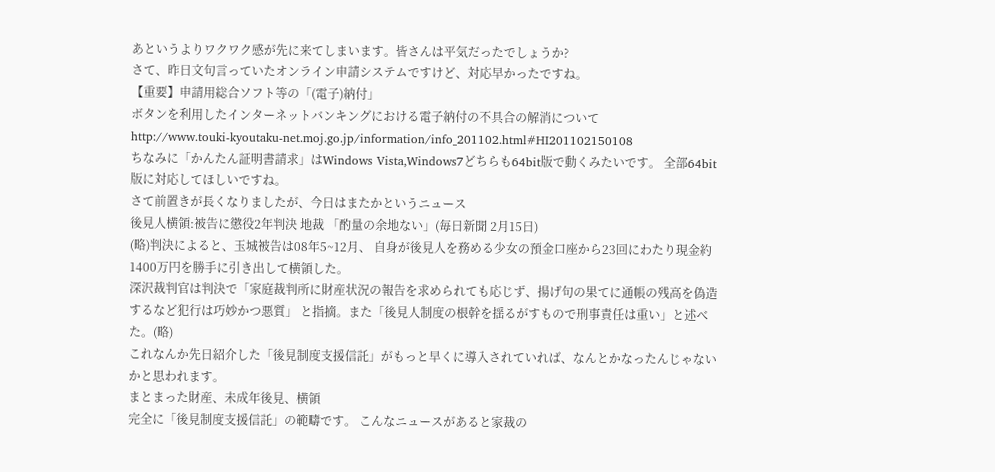あというよりワクワク感が先に来てしまいます。皆さんは平気だったでしょうか?
さて、昨日文句言っていたオンライン申請システムですけど、対応早かったですね。
【重要】申請用総合ソフト等の「(電子)納付」
ボタンを利用したインターネットバンキングにおける電子納付の不具合の解消について
http://www.touki-kyoutaku-net.moj.go.jp/information/info_201102.html#HI201102150108
ちなみに「かんたん証明書請求」はWindows Vista,Windows7どちらも64bit版で動くみたいです。 全部64bit版に対応してほしいですね。
さて前置きが長くなりましたが、今日はまたかというニュース
後見人横領:被告に懲役2年判決 地裁 「酌量の余地ない」(毎日新聞 2月15日)
(略)判決によると、玉城被告は08年5~12月、 自身が後見人を務める少女の預金口座から23回にわたり現金約1400万円を勝手に引き出して横領した。
深沢裁判官は判決で「家庭裁判所に財産状況の報告を求められても応じず、揚げ句の果てに通帳の残高を偽造するなど犯行は巧妙かつ悪質」 と指摘。また「後見人制度の根幹を揺るがすもので刑事責任は重い」と述べた。(略)
これなんか先日紹介した「後見制度支援信託」がもっと早くに導入されていれば、なんとかなったんじゃないかと思われます。
まとまった財産、未成年後見、横領
完全に「後見制度支援信託」の範疇です。 こんなニュースがあると家裁の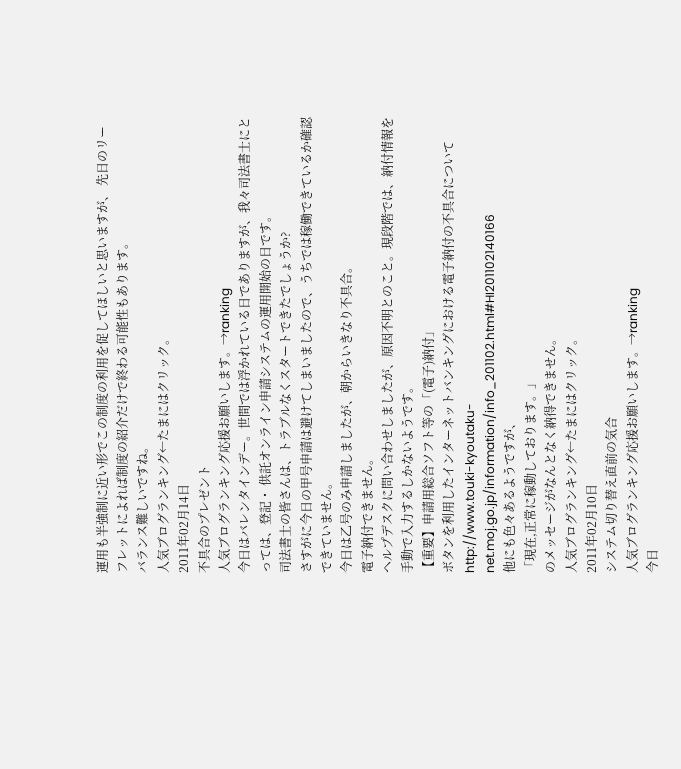運用も半強制に近い形でこの制度の利用を促してほしいと思いますが、 先日のリーフレットによれば制度の紹介だけで終わる可能性もあります。
バランス難しいですね。
人気ブログランキング←たまにはクリック。
2011年02月14日
不具合のプレゼント
人気ブログランキング応援お願いします。→ranking
今日はバレンタインデー。世間では浮かれている日でありますが、我々司法書士にとっては、登記・ 供託オンライン申請システムの運用開始の日です。
司法書士の皆さんは、トラブルなくスタートできたでしょうか?
さすがに今日の甲号申請は避けてしまいましたので、うちでは稼働できているか確認できていません。
今日は乙号のみ申請しましたが、朝からいきなり不具合。
電子納付できません。
ヘルプデスクに問い合わせしましたが、原因不明とのこと。現段階では、納付情報を手動で入力するしかないようです。
【重要】申請用総合ソフト等の「(電子)納付」
ボタンを利用したインターネットバンキングにおける電子納付の不具合について
http://www.touki-kyoutaku-net.moj.go.jp/information/info_201102.html#HI201102140166
他にも色々あるようですが、
「現在,正常に稼動しております。」
のメッセージがなんとなく納得できません。
人気ブログランキング←たまにはクリック。
2011年02月10日
システム切り替え直前の気合
人気ブログランキング応援お願いします。→ranking
今日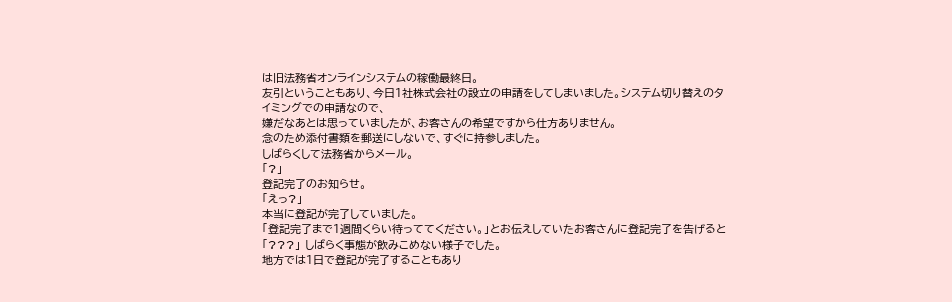は旧法務省オンラインシステムの稼働最終日。
友引ということもあり、今日1社株式会社の設立の申請をしてしまいました。システム切り替えのタイミングでの申請なので、
嫌だなあとは思っていましたが、お客さんの希望ですから仕方ありません。
念のため添付書類を郵送にしないで、すぐに持参しました。
しばらくして法務省からメール。
「?」
登記完了のお知らせ。
「えっ?」
本当に登記が完了していました。
「登記完了まで1週間くらい待っててください。」とお伝えしていたお客さんに登記完了を告げると「???」 しばらく事態が飲みこめない様子でした。
地方では1日で登記が完了することもあり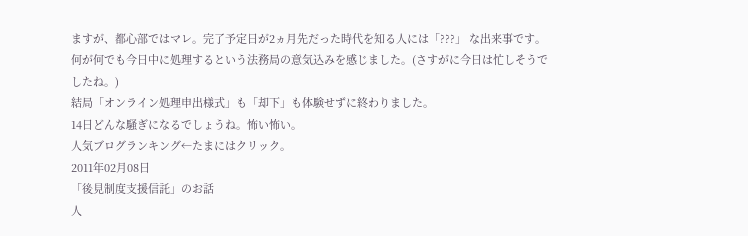ますが、都心部ではマレ。完了予定日が2ヵ月先だった時代を知る人には「???」 な出来事です。
何が何でも今日中に処理するという法務局の意気込みを感じました。(さすがに今日は忙しそうでしたね。)
結局「オンライン処理申出様式」も「却下」も体験せずに終わりました。
14日どんな騒ぎになるでしょうね。怖い怖い。
人気ブログランキング←たまにはクリック。
2011年02月08日
「後見制度支援信託」のお話
人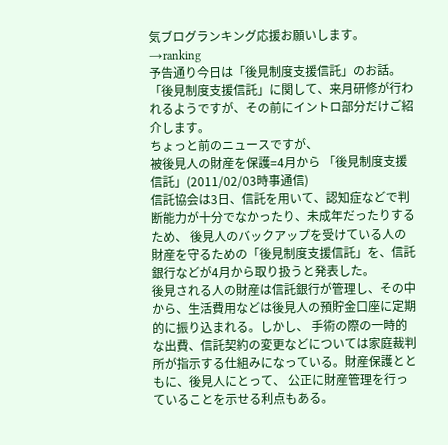気ブログランキング応援お願いします。→ranking
予告通り今日は「後見制度支援信託」のお話。
「後見制度支援信託」に関して、来月研修が行われるようですが、その前にイントロ部分だけご紹介します。
ちょっと前のニュースですが、
被後見人の財産を保護=4月から 「後見制度支援信託」(2011/02/03時事通信)
信託協会は3日、信託を用いて、認知症などで判断能力が十分でなかったり、未成年だったりするため、 後見人のバックアップを受けている人の財産を守るための「後見制度支援信託」を、信託銀行などが4月から取り扱うと発表した。
後見される人の財産は信託銀行が管理し、その中から、生活費用などは後見人の預貯金口座に定期的に振り込まれる。しかし、 手術の際の一時的な出費、信託契約の変更などについては家庭裁判所が指示する仕組みになっている。財産保護とともに、後見人にとって、 公正に財産管理を行っていることを示せる利点もある。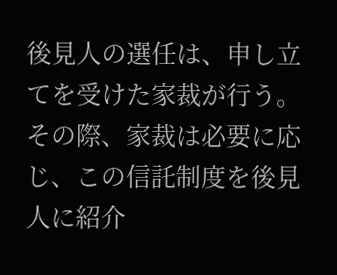後見人の選任は、申し立てを受けた家裁が行う。その際、家裁は必要に応じ、この信託制度を後見人に紹介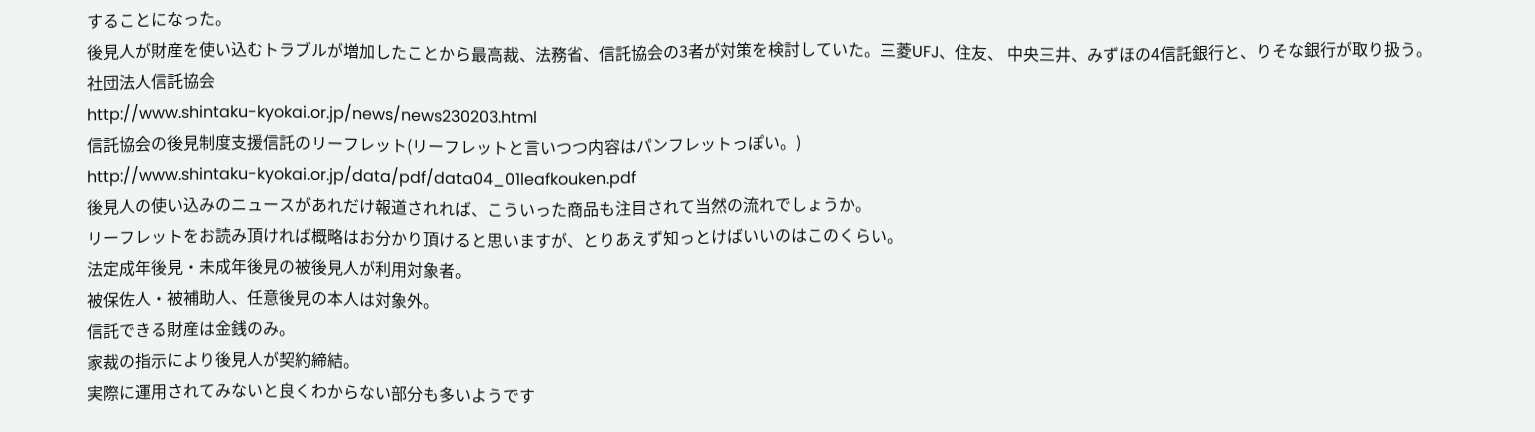することになった。
後見人が財産を使い込むトラブルが増加したことから最高裁、法務省、信託協会の3者が対策を検討していた。三菱UFJ、住友、 中央三井、みずほの4信託銀行と、りそな銀行が取り扱う。
社団法人信託協会
http://www.shintaku-kyokai.or.jp/news/news230203.html
信託協会の後見制度支援信託のリーフレット(リーフレットと言いつつ内容はパンフレットっぽい。)
http://www.shintaku-kyokai.or.jp/data/pdf/data04_01leafkouken.pdf
後見人の使い込みのニュースがあれだけ報道されれば、こういった商品も注目されて当然の流れでしょうか。
リーフレットをお読み頂ければ概略はお分かり頂けると思いますが、とりあえず知っとけばいいのはこのくらい。
法定成年後見・未成年後見の被後見人が利用対象者。
被保佐人・被補助人、任意後見の本人は対象外。
信託できる財産は金銭のみ。
家裁の指示により後見人が契約締結。
実際に運用されてみないと良くわからない部分も多いようです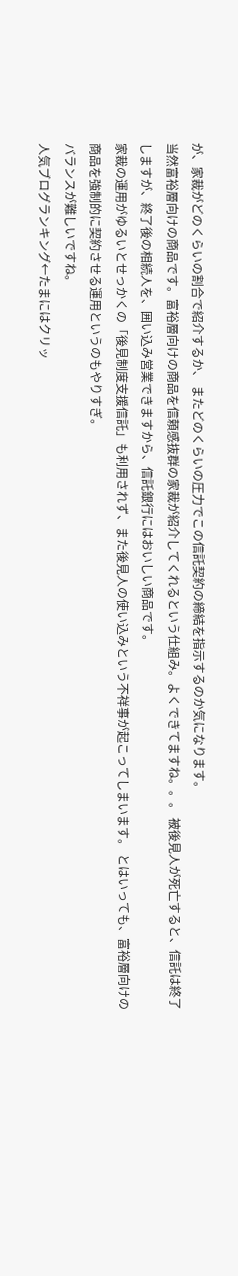が、家裁がどのくらいの割合で紹介するか、 またどのくらいの圧力でこの信託契約の締結を指示するのか気になります。
当然富裕層向けの商品です。富裕層向けの商品を信頼感抜群の家裁が紹介してくれるという仕組み。よくできてますね。。。 被後見人が死亡すると、信託は終了しますが、終了後の相続人を、囲い込み営業できますから、信託銀行にはおいしい商品です。
家裁の運用がゆるいとせっかくの「後見制度支援信託」も利用されず、また後見人の使い込みという不祥事が起こってしまいます。 とはいっても、富裕層向けの商品を強制的に契約させる運用というのもやりすぎ。
バランスが難しいですね。
人気ブログランキング←たまにはクリッ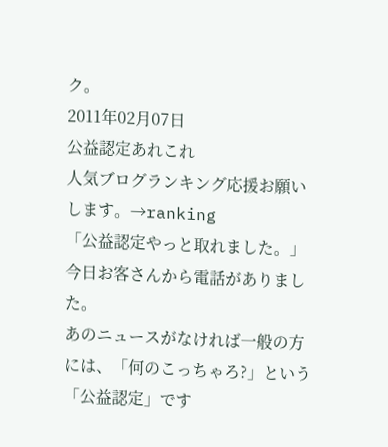ク。
2011年02月07日
公益認定あれこれ
人気ブログランキング応援お願いします。→ranking
「公益認定やっと取れました。」
今日お客さんから電話がありました。
あのニュースがなければ一般の方には、「何のこっちゃろ?」という「公益認定」です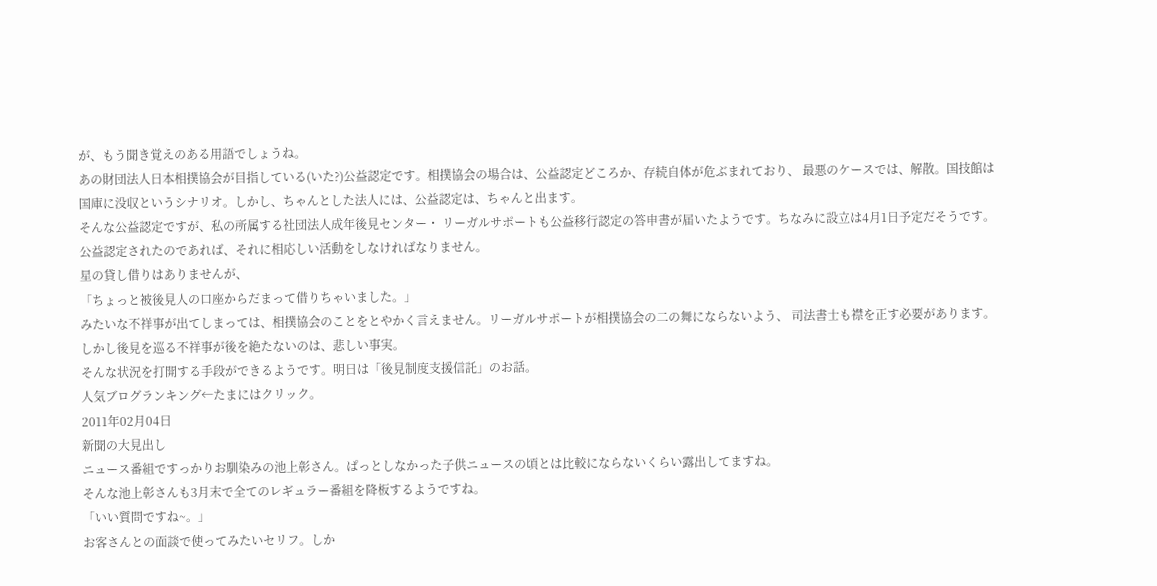が、もう聞き覚えのある用語でしょうね。
あの財団法人日本相撲協会が目指している(いた?)公益認定です。相撲協会の場合は、公益認定どころか、存続自体が危ぶまれており、 最悪のケースでは、解散。国技館は国庫に没収というシナリオ。しかし、ちゃんとした法人には、公益認定は、ちゃんと出ます。
そんな公益認定ですが、私の所属する社団法人成年後見センター・ リーガルサポートも公益移行認定の答申書が届いたようです。ちなみに設立は4月1日予定だそうです。
公益認定されたのであれば、それに相応しい活動をしなければなりません。
星の貸し借りはありませんが、
「ちょっと被後見人の口座からだまって借りちゃいました。」
みたいな不祥事が出てしまっては、相撲協会のことをとやかく言えません。リーガルサポートが相撲協会の二の舞にならないよう、 司法書士も襟を正す必要があります。
しかし後見を巡る不祥事が後を絶たないのは、悲しい事実。
そんな状況を打開する手段ができるようです。明日は「後見制度支援信託」のお話。
人気ブログランキング←たまにはクリック。
2011年02月04日
新聞の大見出し
ニュース番組ですっかりお馴染みの池上彰さん。ぱっとしなかった子供ニュースの頃とは比較にならないくらい露出してますね。
そんな池上彰さんも3月末で全てのレギュラー番組を降板するようですね。
「いい質問ですね~。」
お客さんとの面談で使ってみたいセリフ。しか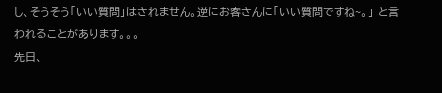し、そうそう「いい質問」はされません。逆にお客さんに「いい質問ですね~。」 と言われることがあります。。。
先日、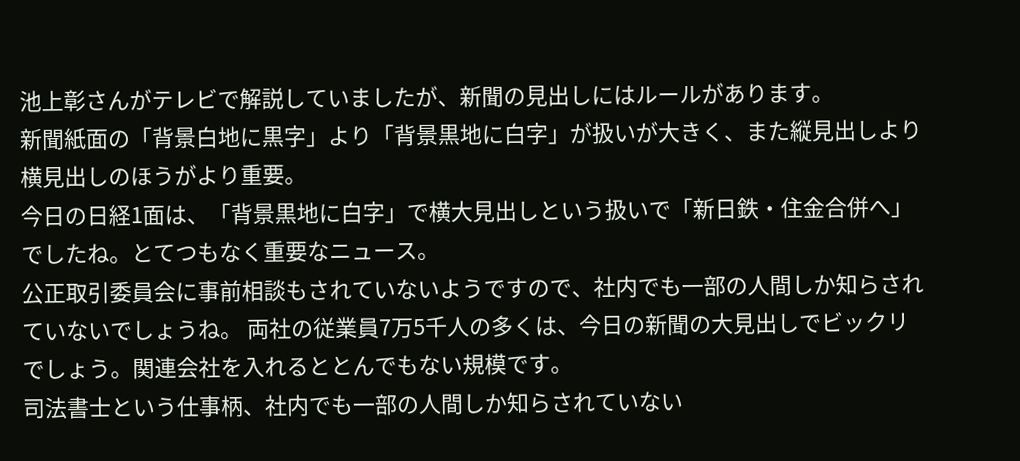池上彰さんがテレビで解説していましたが、新聞の見出しにはルールがあります。
新聞紙面の「背景白地に黒字」より「背景黒地に白字」が扱いが大きく、また縦見出しより横見出しのほうがより重要。
今日の日経1面は、「背景黒地に白字」で横大見出しという扱いで「新日鉄・住金合併へ」でしたね。とてつもなく重要なニュース。
公正取引委員会に事前相談もされていないようですので、社内でも一部の人間しか知らされていないでしょうね。 両社の従業員7万5千人の多くは、今日の新聞の大見出しでビックリでしょう。関連会社を入れるととんでもない規模です。
司法書士という仕事柄、社内でも一部の人間しか知らされていない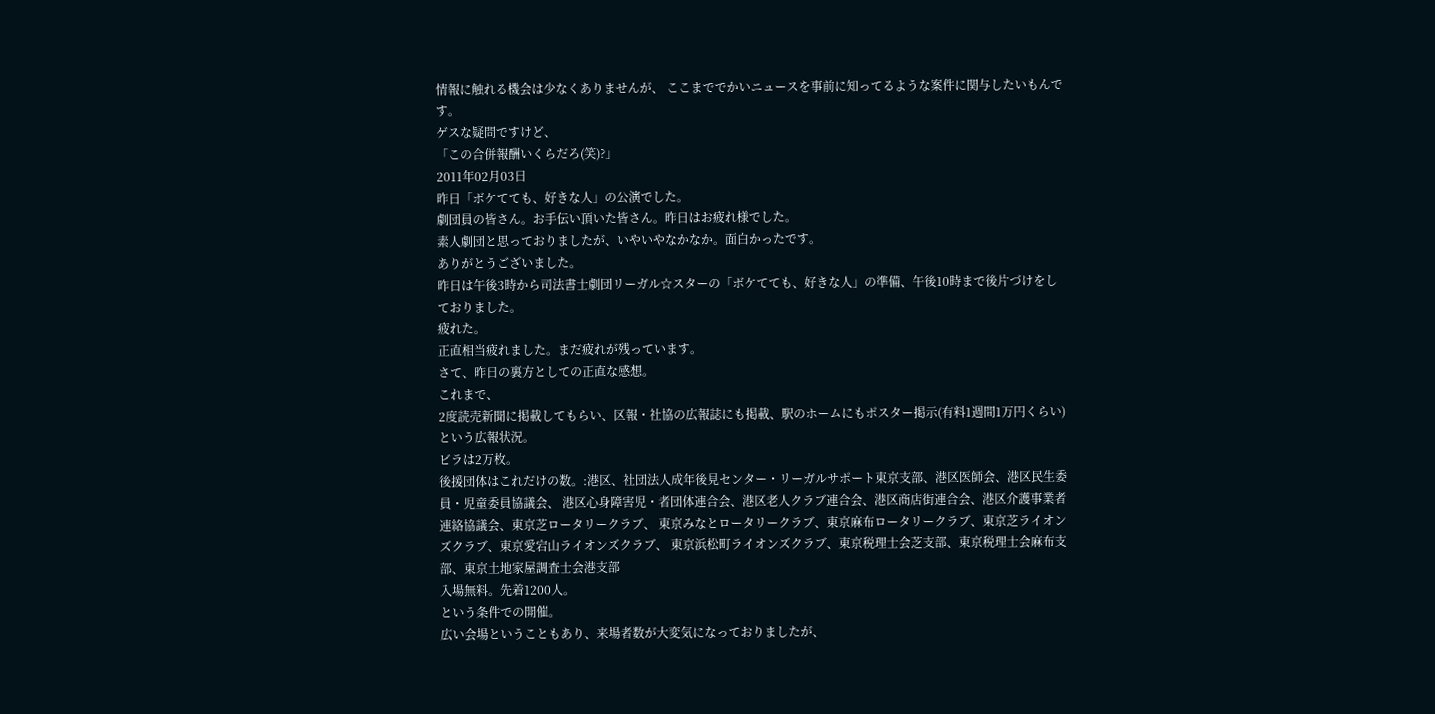情報に触れる機会は少なくありませんが、 ここまででかいニュースを事前に知ってるような案件に関与したいもんです。
ゲスな疑問ですけど、
「この合併報酬いくらだろ(笑)?」
2011年02月03日
昨日「ボケてても、好きな人」の公演でした。
劇団員の皆さん。お手伝い頂いた皆さん。昨日はお疲れ様でした。
素人劇団と思っておりましたが、いやいやなかなか。面白かったです。
ありがとうございました。
昨日は午後3時から司法書士劇団リーガル☆スターの「ボケてても、好きな人」の準備、午後10時まで後片づけをしておりました。
疲れた。
正直相当疲れました。まだ疲れが残っています。
さて、昨日の裏方としての正直な感想。
これまで、
2度読売新聞に掲載してもらい、区報・社協の広報誌にも掲載、駅のホームにもポスター掲示(有料1週間1万円くらい)という広報状況。
ビラは2万枚。
後援団体はこれだけの数。:港区、社団法人成年後見センター・リーガルサポート東京支部、港区医師会、港区民生委員・児童委員協議会、 港区心身障害児・者団体連合会、港区老人クラブ連合会、港区商店街連合会、港区介護事業者連絡協議会、東京芝ロータリークラブ、 東京みなとロータリークラブ、東京麻布ロータリークラブ、東京芝ライオンズクラブ、東京愛宕山ライオンズクラブ、 東京浜松町ライオンズクラブ、東京税理士会芝支部、東京税理士会麻布支部、東京土地家屋調査士会港支部
入場無料。先着1200人。
という条件での開催。
広い会場ということもあり、来場者数が大変気になっておりましたが、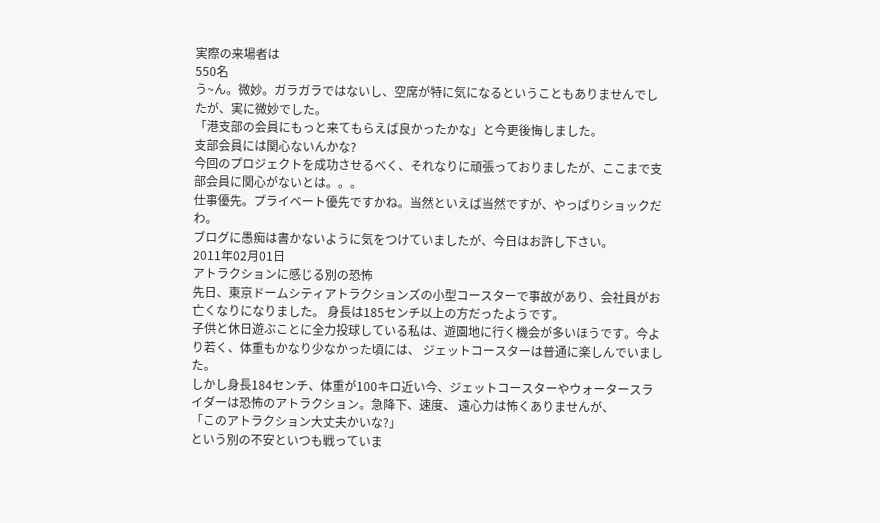実際の来場者は
550名
う~ん。微妙。ガラガラではないし、空席が特に気になるということもありませんでしたが、実に微妙でした。
「港支部の会員にもっと来てもらえば良かったかな」と今更後悔しました。
支部会員には関心ないんかな?
今回のプロジェクトを成功させるべく、それなりに頑張っておりましたが、ここまで支部会員に関心がないとは。。。
仕事優先。プライベート優先ですかね。当然といえば当然ですが、やっぱりショックだわ。
ブログに愚痴は書かないように気をつけていましたが、今日はお許し下さい。
2011年02月01日
アトラクションに感じる別の恐怖
先日、東京ドームシティアトラクションズの小型コースターで事故があり、会社員がお亡くなりになりました。 身長は185センチ以上の方だったようです。
子供と休日遊ぶことに全力投球している私は、遊園地に行く機会が多いほうです。今より若く、体重もかなり少なかった頃には、 ジェットコースターは普通に楽しんでいました。
しかし身長184センチ、体重が100キロ近い今、ジェットコースターやウォータースライダーは恐怖のアトラクション。急降下、速度、 遠心力は怖くありませんが、
「このアトラクション大丈夫かいな?」
という別の不安といつも戦っていま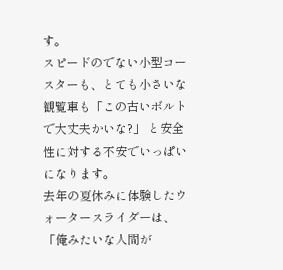す。
スピードのでない小型コースターも、とても小さいな観覧車も「この古いボルトで大丈夫かいな?」 と安全性に対する不安でいっぱいになります。
去年の夏休みに体験したウォータースライダーは、「俺みたいな人間が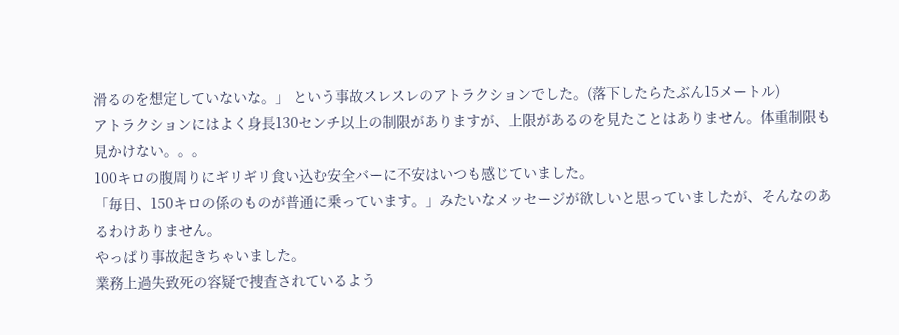滑るのを想定していないな。」 という事故スレスレのアトラクションでした。(落下したらたぶん15メートル)
アトラクションにはよく身長130センチ以上の制限がありますが、上限があるのを見たことはありません。体重制限も見かけない。。。
100キロの腹周りにギリギリ食い込む安全バーに不安はいつも感じていました。
「毎日、150キロの係のものが普通に乗っています。」みたいなメッセージが欲しいと思っていましたが、そんなのあるわけありません。
やっぱり事故起きちゃいました。
業務上過失致死の容疑で捜査されているよう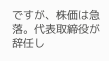ですが、株価は急落。代表取締役が辞任し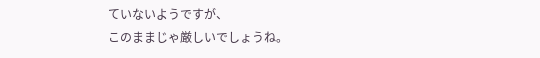ていないようですが、
このままじゃ厳しいでしょうね。